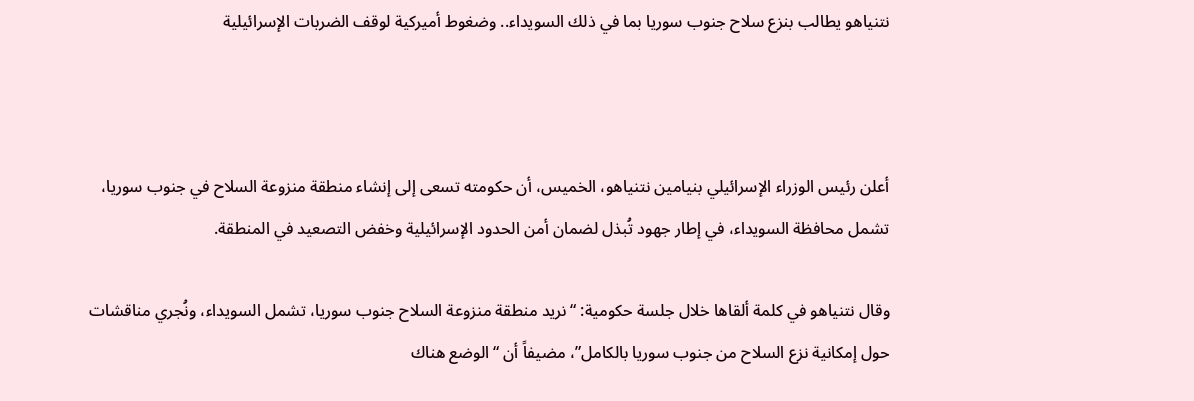نتنياهو يطالب بنزع سلاح جنوب سوريا بما في ذلك السويداء.. وضغوط أميركية لوقف الضربات الإسرائيلية



أعلن رئيس الوزراء الإسرائيلي بنيامين نتنياهو، الخميس، أن حكومته تسعى إلى إنشاء منطقة منزوعة السلاح في جنوب سوريا، تشمل محافظة السويداء، في إطار جهود تُبذل لضمان أمن الحدود الإسرائيلية وخفض التصعيد في المنطقة.

وقال نتنياهو في كلمة ألقاها خلال جلسة حكومية: “نريد منطقة منزوعة السلاح جنوب سوريا، تشمل السويداء، ونُجري مناقشات حول إمكانية نزع السلاح من جنوب سوريا بالكامل”، مضيفاً أن “الوضع هناك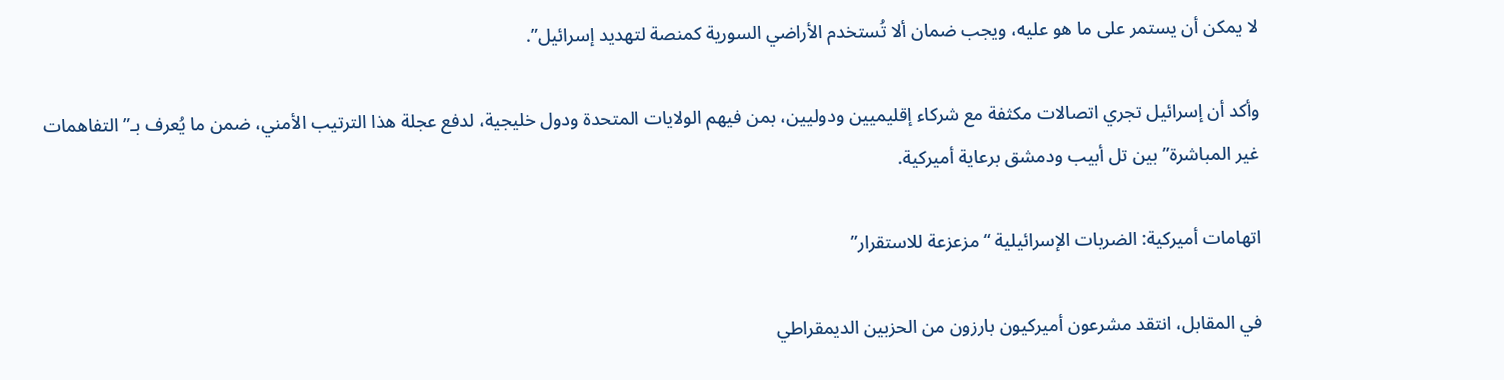لا يمكن أن يستمر على ما هو عليه، ويجب ضمان ألا تُستخدم الأراضي السورية كمنصة لتهديد إسرائيل”.

وأكد أن إسرائيل تجري اتصالات مكثفة مع شركاء إقليميين ودوليين، بمن فيهم الولايات المتحدة ودول خليجية، لدفع عجلة هذا الترتيب الأمني، ضمن ما يُعرف بـ”التفاهمات غير المباشرة” بين تل أبيب ودمشق برعاية أميركية.

اتهامات أميركية: الضربات الإسرائيلية “مزعزعة للاستقرار”

في المقابل، انتقد مشرعون أميركيون بارزون من الحزبين الديمقراطي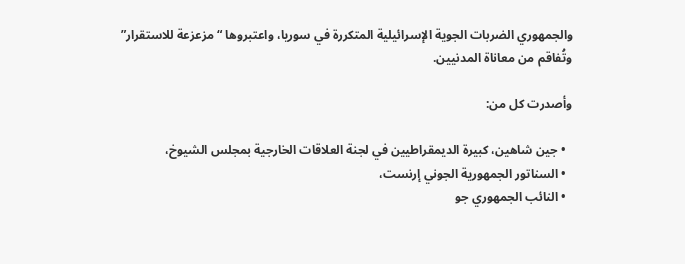والجمهوري الضربات الجوية الإسرائيلية المتكررة في سوريا، واعتبروها “مزعزعة للاستقرار” وتُفاقم من معاناة المدنيين.

وأصدرت كل من:

  • جين شاهين، كبيرة الديمقراطيين في لجنة العلاقات الخارجية بمجلس الشيوخ،
  • السناتور الجمهورية الجوني إرنست،
  • النائب الجمهوري جو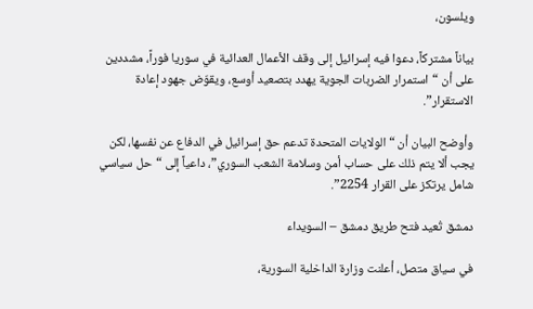ويلسون،

بياناً مشتركاً، دعوا فيه إسرائيل إلى وقف الأعمال العدائية في سوريا فوراً، مشددين على أن “استمرار الضربات الجوية يهدد بتصعيد أوسع، ويقوّض جهود إعادة الاستقرار”.

وأوضح البيان أن “الولايات المتحدة تدعم حق إسرائيل في الدفاع عن نفسها، لكن يجب ألا يتم ذلك على حساب أمن وسلامة الشعب السوري”، داعياً إلى “حل سياسي شامل يرتكز على القرار 2254”.

دمشق تُعيد فتح طريق دمشق – السويداء

في سياق متصل، أعلنت وزارة الداخلية السورية،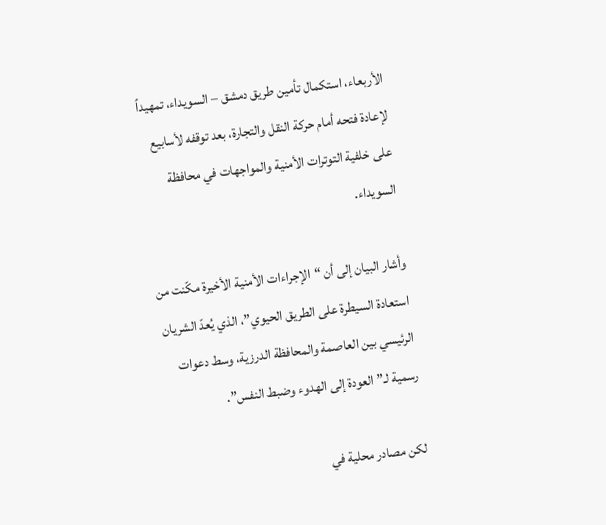الأربعاء، استكمال تأمين طريق دمشق – السويداء، تمهيداً لإعادة فتحه أمام حركة النقل والتجارة، بعد توقفه لأسابيع على خلفية التوترات الأمنية والمواجهات في محافظة السويداء.

وأشار البيان إلى أن “الإجراءات الأمنية الأخيرة مكّنت من استعادة السيطرة على الطريق الحيوي”، الذي يُعدّ الشريان الرئيسي بين العاصمة والمحافظة الدرزية، وسط دعوات رسمية لـ”العودة إلى الهدوء وضبط النفس”.

لكن مصادر محلية في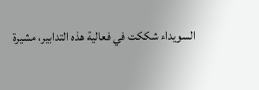السويداء شككت في فعالية هذه التدابير، مشيرة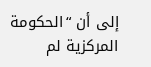إلى أن “الحكومة المركزية لم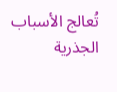تُعالج الأسباب الجذرية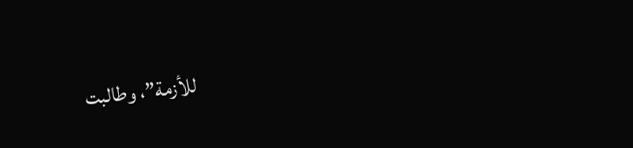للأزمة”، وطالبت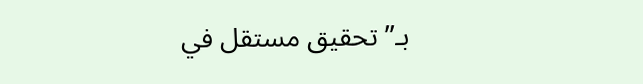بـ”تحقيق مستقل في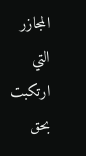المجازر التي ارتكبت بحق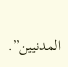المدنيين”.